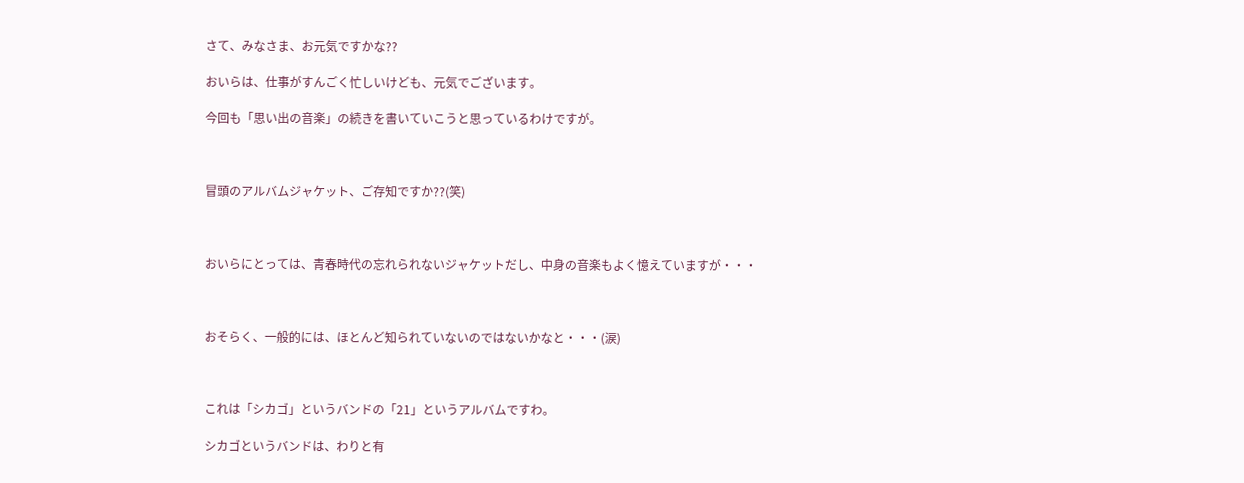さて、みなさま、お元気ですかな??

おいらは、仕事がすんごく忙しいけども、元気でございます。

今回も「思い出の音楽」の続きを書いていこうと思っているわけですが。



冒頭のアルバムジャケット、ご存知ですか??(笑)



おいらにとっては、青春時代の忘れられないジャケットだし、中身の音楽もよく憶えていますが・・・



おそらく、一般的には、ほとんど知られていないのではないかなと・・・(涙)



これは「シカゴ」というバンドの「21」というアルバムですわ。

シカゴというバンドは、わりと有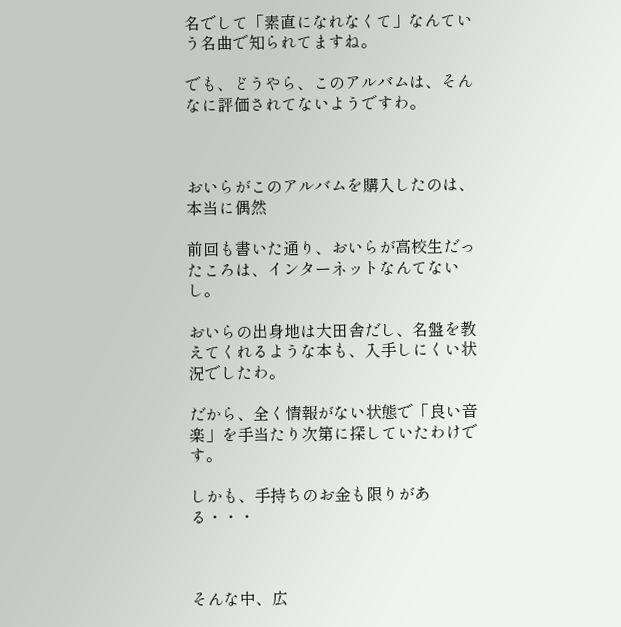名でして「素直になれなくて」なんていう名曲で知られてますね。

でも、どうやら、このアルバムは、そんなに評価されてないようですわ。



おいらがこのアルバムを購入したのは、本当に偶然

前回も書いた通り、おいらが高校生だったころは、インターネットなんてないし。

おいらの出身地は大田舎だし、名盤を教えてくれるような本も、入手しにくい状況でしたわ。

だから、全く情報がない状態で「良い音楽」を手当たり次第に探していたわけです。

しかも、手持ちのお金も限りがある・・・



そんな中、広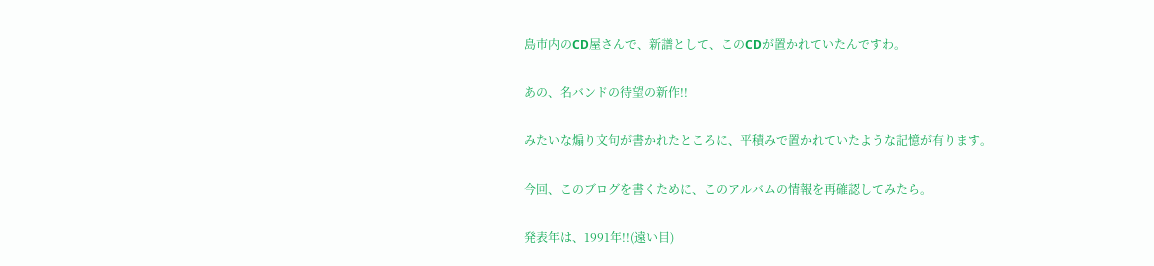島市内のCD屋さんで、新譜として、このCDが置かれていたんですわ。

あの、名バンドの待望の新作!!

みたいな煽り文句が書かれたところに、平積みで置かれていたような記憶が有ります。

今回、このブログを書くために、このアルバムの情報を再確認してみたら。

発表年は、1991年!!(遠い目)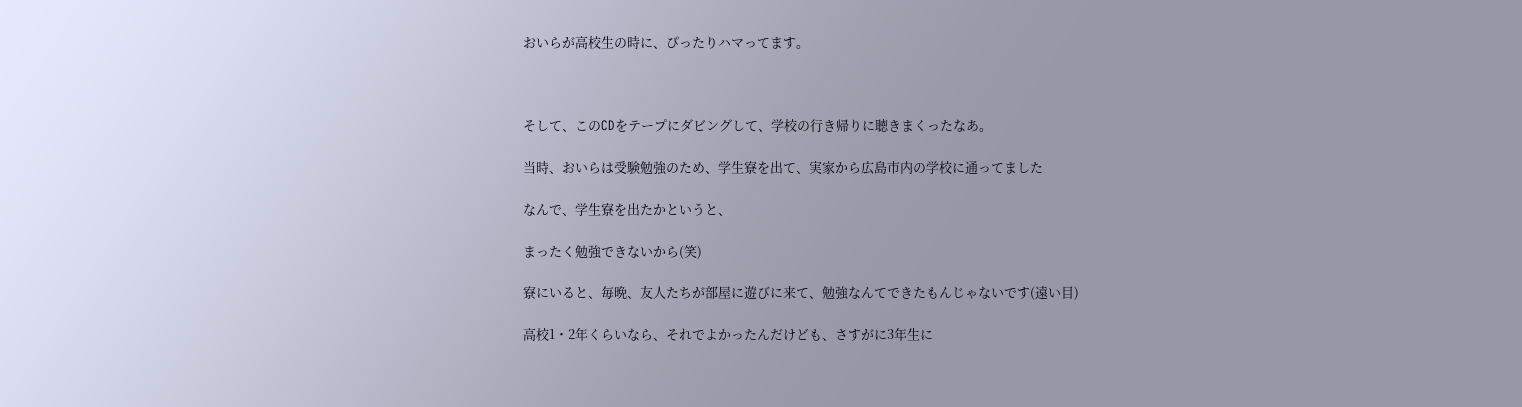おいらが高校生の時に、ぴったりハマってます。



そして、このCDをテープにダビングして、学校の行き帰りに聴きまくったなあ。

当時、おいらは受験勉強のため、学生寮を出て、実家から広島市内の学校に通ってました

なんで、学生寮を出たかというと、

まったく勉強できないから(笑)

寮にいると、毎晩、友人たちが部屋に遊びに来て、勉強なんてできたもんじゃないです(遠い目)

高校1・2年くらいなら、それでよかったんだけども、さすがに3年生に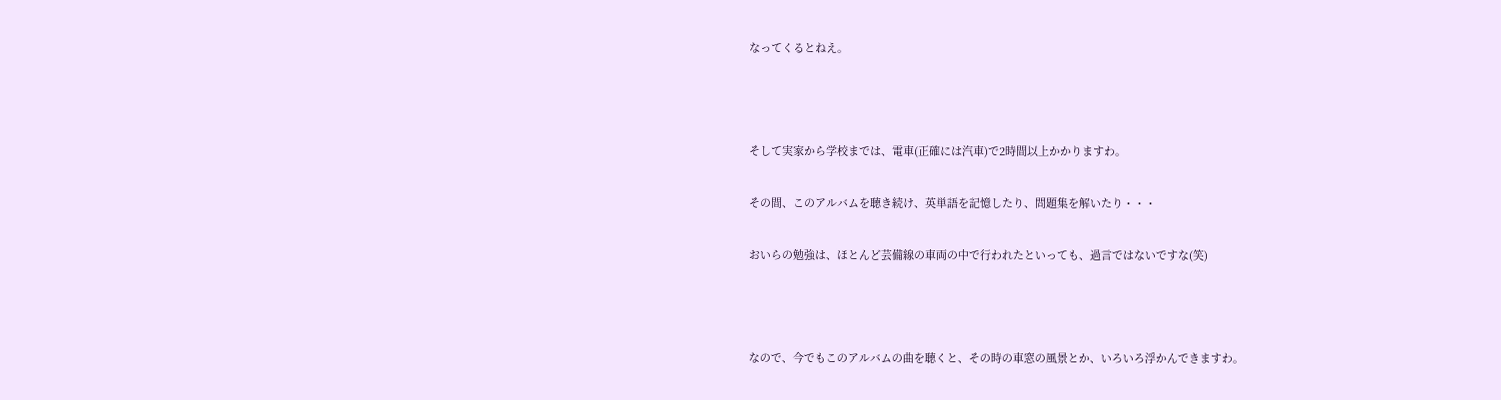なってくるとねえ。



そして実家から学校までは、電車(正確には汽車)で2時間以上かかりますわ。

その間、このアルバムを聴き続け、英単語を記憶したり、問題集を解いたり・・・

おいらの勉強は、ほとんど芸備線の車両の中で行われたといっても、過言ではないですな(笑)



なので、今でもこのアルバムの曲を聴くと、その時の車窓の風景とか、いろいろ浮かんできますわ。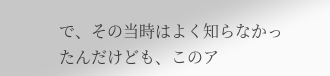で、その当時はよく知らなかったんだけども、このア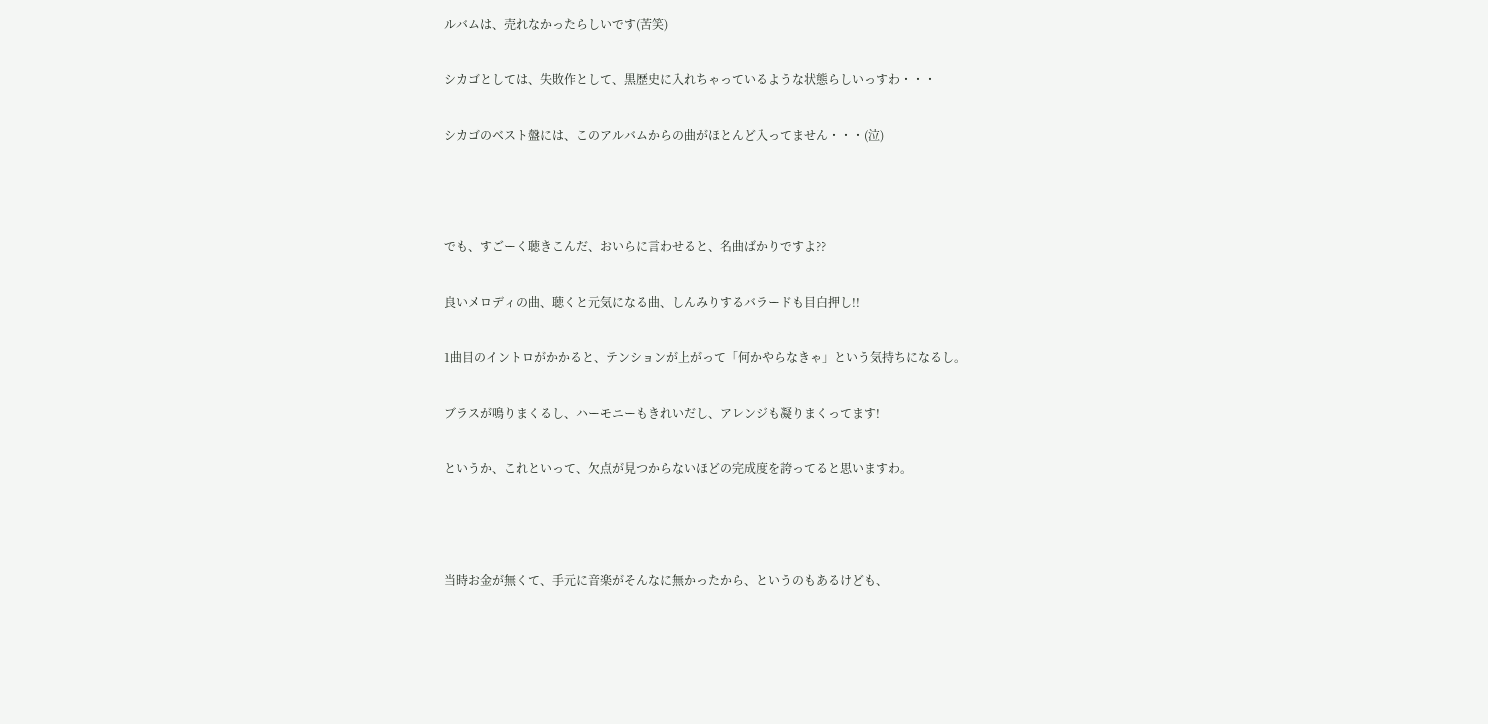ルバムは、売れなかったらしいです(苦笑)

シカゴとしては、失敗作として、黒歴史に入れちゃっているような状態らしいっすわ・・・

シカゴのベスト盤には、このアルバムからの曲がほとんど入ってません・・・(泣)



でも、すごーく聴きこんだ、おいらに言わせると、名曲ばかりですよ??

良いメロディの曲、聴くと元気になる曲、しんみりするバラードも目白押し!!

1曲目のイントロがかかると、テンションが上がって「何かやらなきゃ」という気持ちになるし。

ブラスが鳴りまくるし、ハーモニーもきれいだし、アレンジも凝りまくってます!

というか、これといって、欠点が見つからないほどの完成度を誇ってると思いますわ。



当時お金が無くて、手元に音楽がそんなに無かったから、というのもあるけども、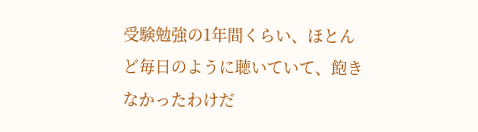受験勉強の1年間くらい、ほとんど毎日のように聴いていて、飽きなかったわけだ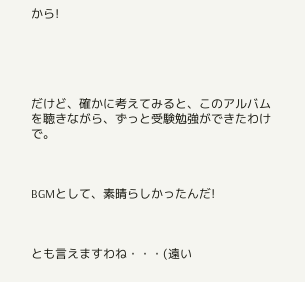から!





だけど、確かに考えてみると、このアルバムを聴きながら、ずっと受験勉強ができたわけで。



BGMとして、素晴らしかったんだ!



とも言えますわね・・・(遠い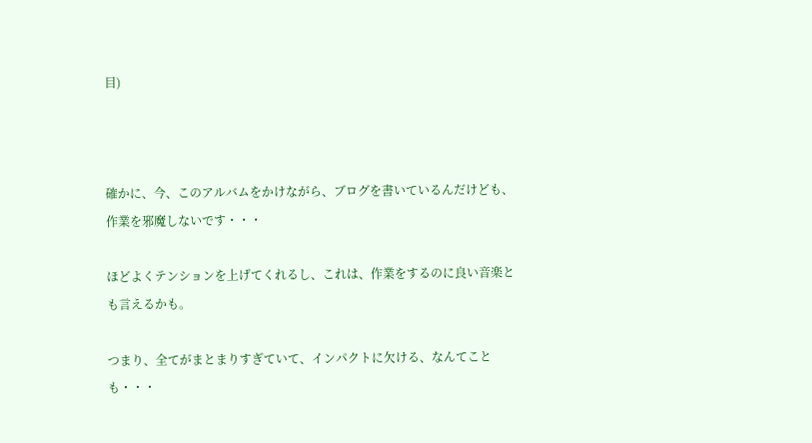目)



確かに、今、このアルバムをかけながら、ブログを書いているんだけども、作業を邪魔しないです・・・

ほどよくテンションを上げてくれるし、これは、作業をするのに良い音楽とも言えるかも。

つまり、全てがまとまりすぎていて、インパクトに欠ける、なんてことも・・・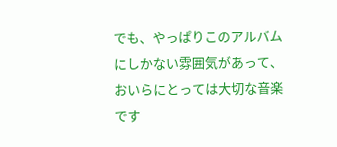でも、やっぱりこのアルバムにしかない雰囲気があって、おいらにとっては大切な音楽です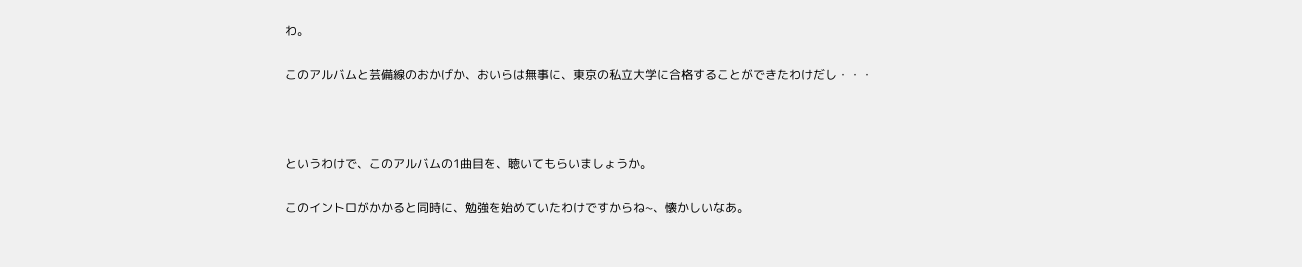わ。

このアルバムと芸備線のおかげか、おいらは無事に、東京の私立大学に合格することができたわけだし・・・



というわけで、このアルバムの1曲目を、聴いてもらいましょうか。

このイントロがかかると同時に、勉強を始めていたわけですからね~、懐かしいなあ。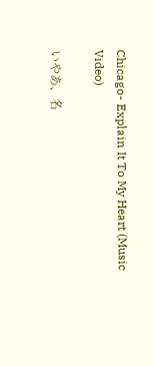Chicago- Explain It To My Heart (Music Video)

いやあ、名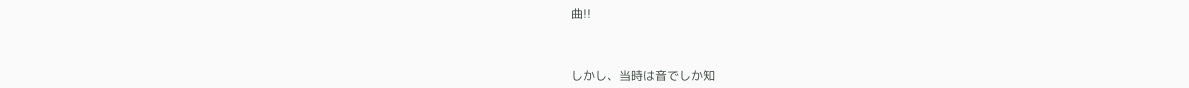曲!!



しかし、当時は音でしか知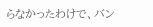らなかったわけで、バン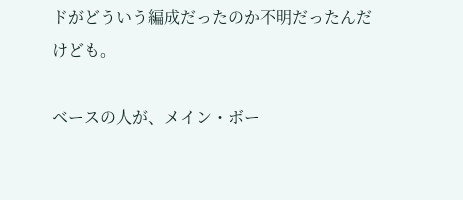ドがどういう編成だったのか不明だったんだけども。

ベースの人が、メイン・ボー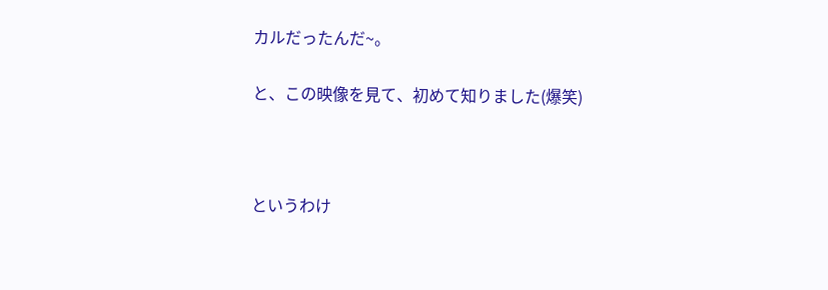カルだったんだ~。

と、この映像を見て、初めて知りました(爆笑)



というわけ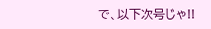で、以下次号じゃ!!